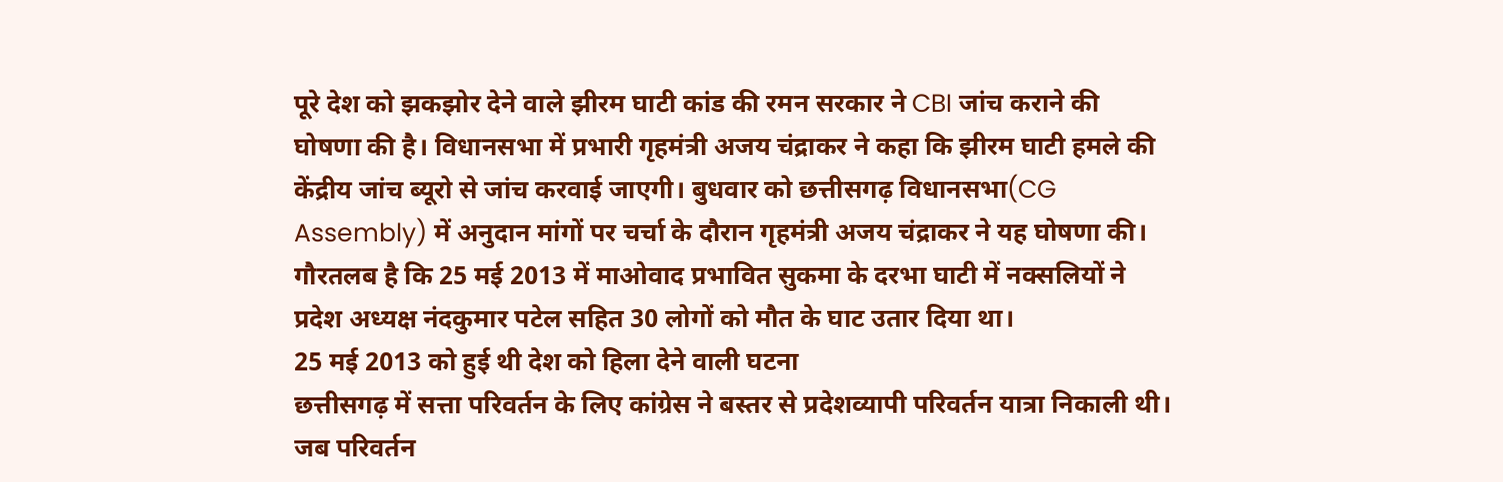पूरे देश को झकझोर देने वाले झीरम घाटी कांड की रमन सरकार ने CBI जांच कराने की घोषणा की है। विधानसभा में प्रभारी गृहमंत्री अजय चंद्राकर ने कहा कि झीरम घाटी हमले की केंद्रीय जांच ब्यूरो से जांच करवाई जाएगी। बुधवार को छत्तीसगढ़ विधानसभा(CG Assembly) में अनुदान मांगों पर चर्चा के दौरान गृहमंत्री अजय चंद्राकर ने यह घोषणा की। गौरतलब है कि 25 मई 2013 में माओवाद प्रभावित सुकमा के दरभा घाटी में नक्सलियों ने प्रदेश अध्यक्ष नंदकुमार पटेल सहित 30 लोगों को मौत के घाट उतार दिया था।
25 मई 2013 को हुई थी देश को हिला देने वाली घटना
छत्तीसगढ़ में सत्ता परिवर्तन के लिए कांग्रेस ने बस्तर से प्रदेशव्यापी परिवर्तन यात्रा निकाली थी। जब परिवर्तन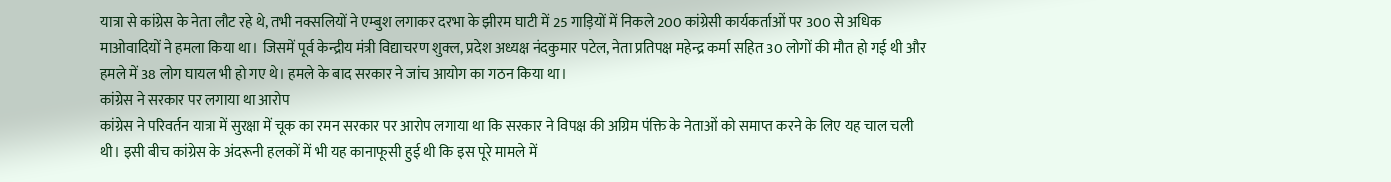यात्रा से कांग्रेस के नेता लौट रहे थे, तभी नक्सलियों ने एम्बुश लगाकर दरभा के झीरम घाटी में 25 गाड़ियों में निकले 200 कांग्रेसी कार्यकर्ताओं पर 300 से अधिक माओवादियों ने हमला किया था। जिसमें पूर्व केन्द्रीय मंत्री विद्याचरण शुक्ल, प्रदेश अध्यक्ष नंदकुमार पटेल, नेता प्रतिपक्ष महेन्द्र कर्मा सहित 30 लोगों की मौत हो गई थी और हमले में 38 लोग घायल भी हो गए थे। हमले के बाद सरकार ने जांच आयोग का गठन किया था।
कांग्रेस ने सरकार पर लगाया था आरोप
कांग्रेस ने परिवर्तन यात्रा में सुरक्षा में चूक का रमन सरकार पर आरोप लगाया था कि सरकार ने विपक्ष की अग्रिम पंक्ति के नेताओं को समाप्त करने के लिए यह चाल चली थी। इसी बीच कांग्रेस के अंदरूनी हलकों में भी यह कानाफूसी हुई थी कि इस पूरे मामले में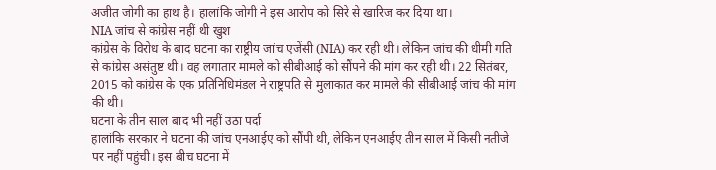अजीत जोगी का हाथ है। हालांकि जोगी ने इस आरोप को सिरे से खारिज कर दिया था।
NIA जांच से कांग्रेस नहीं थी खुश
कांग्रेस के विरोध के बाद घटना का राष्ट्रीय जांच एजेंसी (NIA) कर रही थी। लेकिन जांच की धीमी गति से कांग्रेस असंतुष्ट थी। वह लगातार मामले को सीबीआई को सौंपने की मांग कर रही थी। 22 सितंबर, 2015 को कांग्रेस के एक प्रतिनिधिमंडल ने राष्ट्रपति से मुलाकात कर मामले की सीबीआई जांच की मांग की थी।
घटना के तीन साल बाद भी नहीं उठा पर्दा
हालांकि सरकार ने घटना की जांच एनआईए को सौंपी थी, लेकिन एनआईए तीन साल में किसी नतीजे पर नहीं पहुंची। इस बीच घटना में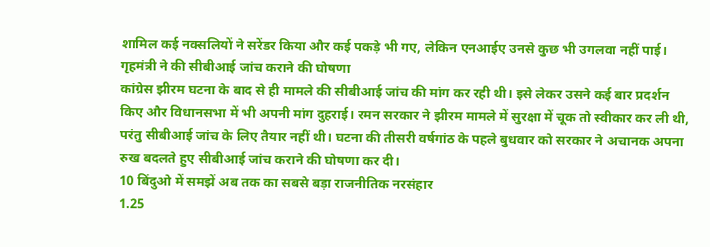शामिल कई नक्सलियों ने सरेंडर किया और कई पकड़े भी गए, लेकिन एनआईए उनसे कुछ भी उगलवा नहीं पाई।
गृहमंत्री ने की सीबीआई जांच कराने की घोषणा
कांग्रेस झीरम घटना के बाद से ही मामले की सीबीआई जांच की मांग कर रही थी। इसे लेकर उसने कई बार प्रदर्शन किए और विधानसभा में भी अपनी मांग दुहराई। रमन सरकार ने झीरम मामले में सुरक्षा में चूक तो स्वीकार कर ली थी, परंतु सीबीआई जांच के लिए तैयार नहीं थी। घटना की तीसरी वर्षगांठ के पहले बुधवार को सरकार ने अचानक अपना रुख बदलते हुए सीबीआई जांच कराने की घोषणा कर दी।
10 बिंदुओ में समझें अब तक का सबसे बड़ा राजनीतिक नरसंहार
1.25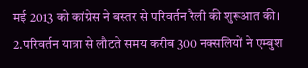मई 2013 को कांग्रेस ने बस्तर से परिवर्तन रैली की शुरूआत की।
2.परिवर्तन यात्रा से लौटते समय करीब 300 नक्सलियों ने एम्बुश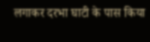लगाकर दरभा घाटी के पास किया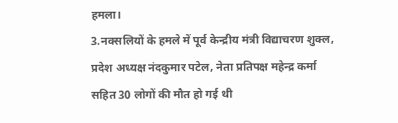हमला।
3.नक्सलियों के हमले में पूर्व केन्द्रीय मंत्री विद्याचरण शुक्ल, प्रदेश अध्यक्ष नंदकुमार पटेल, नेता प्रतिपक्ष महेन्द्र कर्मा सहित 30 लोगों की मौत हो गई थी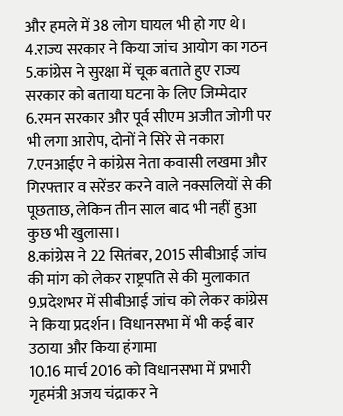और हमले में 38 लोग घायल भी हो गए थे।
4.राज्य सरकार ने किया जांच आयोग का गठन
5.कांग्रेस ने सुरक्षा में चूक बताते हुए राज्य सरकार को बताया घटना के लिए जिम्मेदार
6.रमन सरकार और पूर्व सीएम अजीत जोगी पर भी लगा आरोप, दोनों ने सिरे से नकारा
7.एनआईए ने कांग्रेस नेता कवासी लखमा और गिरफ्तार व सरेंडर करने वाले नक्सलियों से की पूछताछ, लेकिन तीन साल बाद भी नहीं हुआ कुछ भी खुलासा।
8.कांग्रेस ने 22 सितंबर, 2015 सीबीआई जांच की मांग को लेकर राष्ट्रपति से की मुलाकात
9.प्रदेशभर में सीबीआई जांच को लेकर कांग्रेस ने किया प्रदर्शन। विधानसभा में भी कई बार उठाया और किया हंगामा
10.16 मार्च 2016 को विधानसभा में प्रभारी गृहमंत्री अजय चंद्राकर ने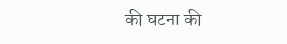की घटना की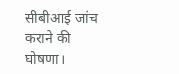सीबीआई जांच कराने की घोषणा।